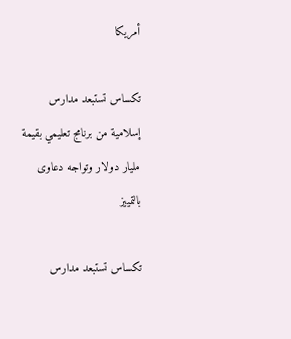أمريكا

تكساس تستبعد مدارس إسلامية من برنامج تعليمي بقيمة مليار دولار وتواجه دعاوى بالتمييز

تكساس تستبعد مدارس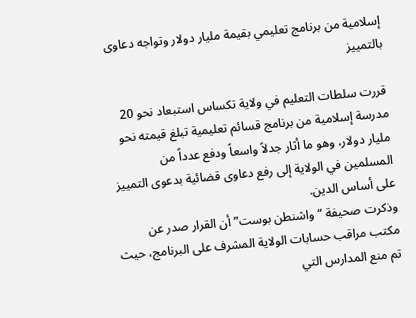إسلامية من برنامج تعليمي بقيمة مليار دولار وتواجه دعاوى بالتمييز

قررت سلطات التعليم في ولاية تكساس استبعاد نحو 20 مدرسة إسلامية من برنامج قسائم تعليمية تبلغ قيمته نحو مليار دولار، وهو ما أثار جدلاً واسعاً ودفع عدداً من المسلمين في الولاية إلى رفع دعاوى قضائية بدعوى التمييز على أساس الدين.
وذكرت صحيفة “واشنطن بوست” أن القرار صدر عن مكتب مراقب حسابات الولاية المشرف على البرنامج، حيث تم منع المدارس التي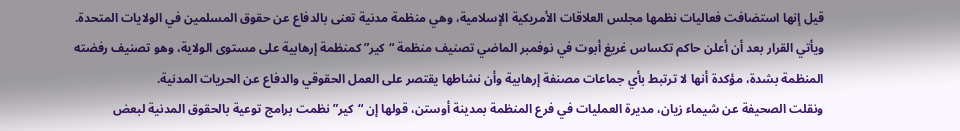قيل إنها استضافت فعاليات نظمها مجلس العلاقات الأمريكية الإسلامية، وهي منظمة مدنية تعنى بالدفاع عن حقوق المسلمين في الولايات المتحدة.
ويأتي القرار بعد أن أعلن حاكم تكساس غريغ أبوت في نوفمبر الماضي تصنيف منظمة “كير” كمنظمة إرهابية على مستوى الولاية، وهو تصنيف رفضته المنظمة بشدة، مؤكدة أنها لا ترتبط بأي جماعات مصنفة إرهابية وأن نشاطها يقتصر على العمل الحقوقي والدفاع عن الحريات المدنية.
ونقلت الصحيفة عن شيماء زيان، مديرة العمليات في فرع المنظمة بمدينة أوستن، قولها إن “كير” نظمت برامج توعية بالحقوق المدنية لبعض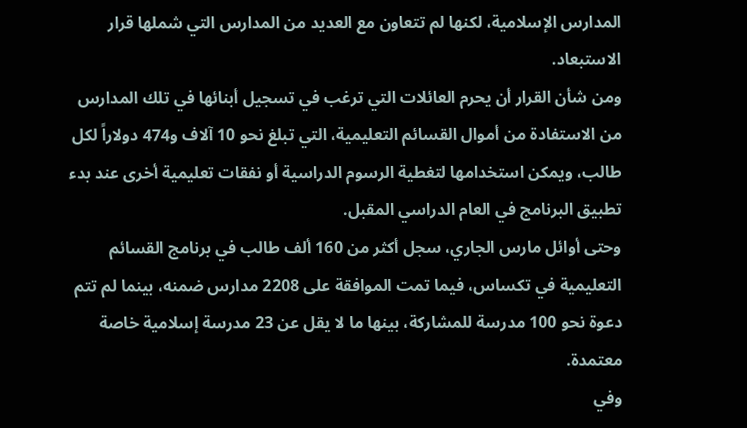المدارس الإسلامية، لكنها لم تتعاون مع العديد من المدارس التي شملها قرار الاستبعاد.
ومن شأن القرار أن يحرم العائلات التي ترغب في تسجيل أبنائها في تلك المدارس من الاستفادة من أموال القسائم التعليمية، التي تبلغ نحو 10 آلاف و474 دولاراً لكل طالب، ويمكن استخدامها لتغطية الرسوم الدراسية أو نفقات تعليمية أخرى عند بدء تطبيق البرنامج في العام الدراسي المقبل.
وحتى أوائل مارس الجاري، سجل أكثر من 160 ألف طالب في برنامج القسائم التعليمية في تكساس، فيما تمت الموافقة على 2208 مدارس ضمنه، بينما لم تتم دعوة نحو 100 مدرسة للمشاركة، بينها ما لا يقل عن 23 مدرسة إسلامية خاصة معتمدة.
وفي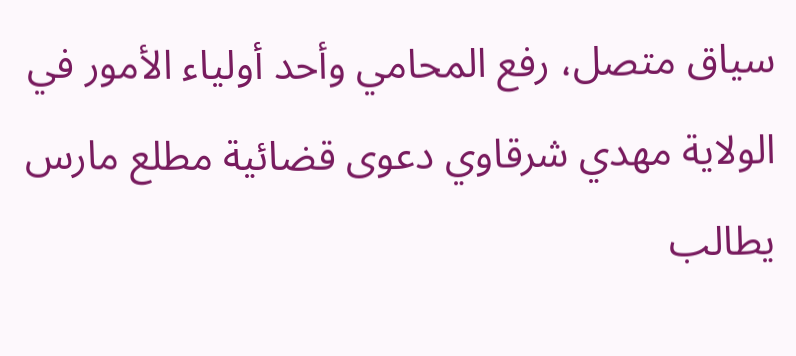سياق متصل، رفع المحامي وأحد أولياء الأمور في الولاية مهدي شرقاوي دعوى قضائية مطلع مارس يطالب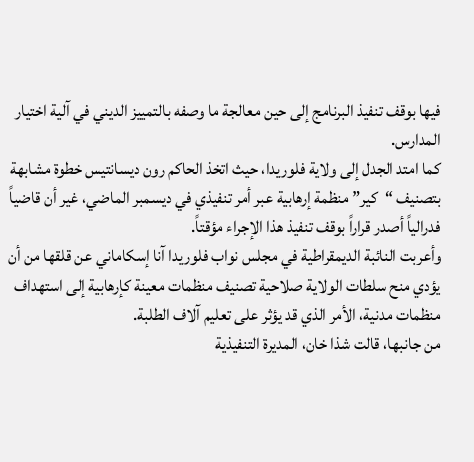فيها بوقف تنفيذ البرنامج إلى حين معالجة ما وصفه بالتمييز الديني في آلية اختيار المدارس.
كما امتد الجدل إلى ولاية فلوريدا، حيث اتخذ الحاكم رون ديسانتيس خطوة مشابهة بتصنيف “كير” منظمة إرهابية عبر أمر تنفيذي في ديسمبر الماضي، غير أن قاضياً فدرالياً أصدر قراراً بوقف تنفيذ هذا الإجراء مؤقتاً.
وأعربت النائبة الديمقراطية في مجلس نواب فلوريدا آنا إسكاماني عن قلقها من أن يؤدي منح سلطات الولاية صلاحية تصنيف منظمات معينة كإرهابية إلى استهداف منظمات مدنية، الأمر الذي قد يؤثر على تعليم آلاف الطلبة.
من جانبها، قالت شذا خان، المديرة التنفيذية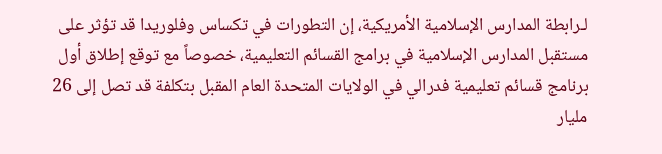لـرابطة المدارس الإسلامية الأمريكية، إن التطورات في تكساس وفلوريدا قد تؤثر على مستقبل المدارس الإسلامية في برامج القسائم التعليمية، خصوصاً مع توقع إطلاق أول برنامج قسائم تعليمية فدرالي في الولايات المتحدة العام المقبل بتكلفة قد تصل إلى 26 مليار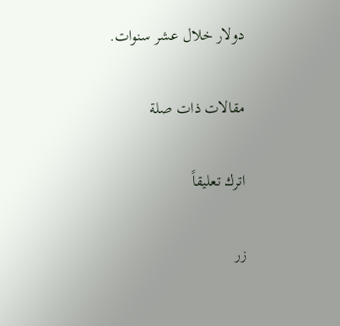دولار خلال عشر سنوات.

مقالات ذات صلة

اترك تعليقاً

زر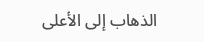الذهاب إلى الأعلى